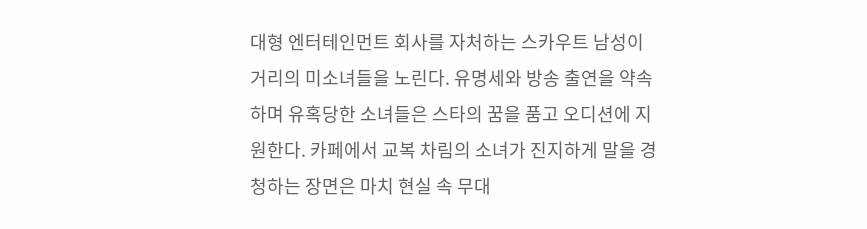대형 엔터테인먼트 회사를 자처하는 스카우트 남성이 거리의 미소녀들을 노린다. 유명세와 방송 출연을 약속하며 유혹당한 소녀들은 스타의 꿈을 품고 오디션에 지원한다. 카페에서 교복 차림의 소녀가 진지하게 말을 경청하는 장면은 마치 현실 속 무대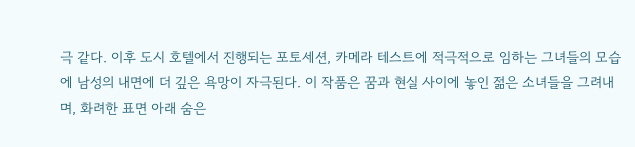극 같다. 이후 도시 호텔에서 진행되는 포토세션, 카메라 테스트에 적극적으로 임하는 그녀들의 모습에 남성의 내면에 더 깊은 욕망이 자극된다. 이 작품은 꿈과 현실 사이에 놓인 젊은 소녀들을 그려내며, 화려한 표면 아래 숨은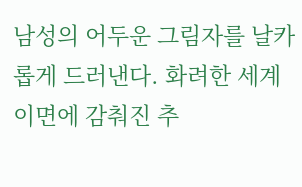남성의 어두운 그림자를 날카롭게 드러낸다. 화려한 세계 이면에 감춰진 추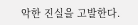악한 진실을 고발한다.